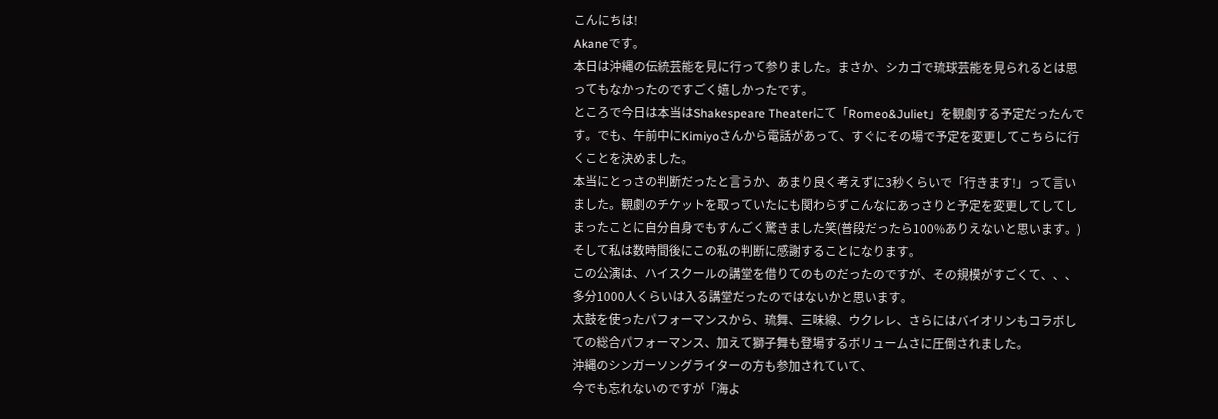こんにちは!
Akaneです。
本日は沖縄の伝統芸能を見に行って参りました。まさか、シカゴで琉球芸能を見られるとは思ってもなかったのですごく嬉しかったです。
ところで今日は本当はShakespeare Theaterにて「Romeo&Juliet」を観劇する予定だったんです。でも、午前中にKimiyoさんから電話があって、すぐにその場で予定を変更してこちらに行くことを決めました。
本当にとっさの判断だったと言うか、あまり良く考えずに3秒くらいで「行きます!」って言いました。観劇のチケットを取っていたにも関わらずこんなにあっさりと予定を変更してしてしまったことに自分自身でもすんごく驚きました笑(普段だったら100%ありえないと思います。)
そして私は数時間後にこの私の判断に感謝することになります。
この公演は、ハイスクールの講堂を借りてのものだったのですが、その規模がすごくて、、、多分1000人くらいは入る講堂だったのではないかと思います。
太鼓を使ったパフォーマンスから、琉舞、三味線、ウクレレ、さらにはバイオリンもコラボしての総合パフォーマンス、加えて獅子舞も登場するボリュームさに圧倒されました。
沖縄のシンガーソングライターの方も参加されていて、
今でも忘れないのですが「海よ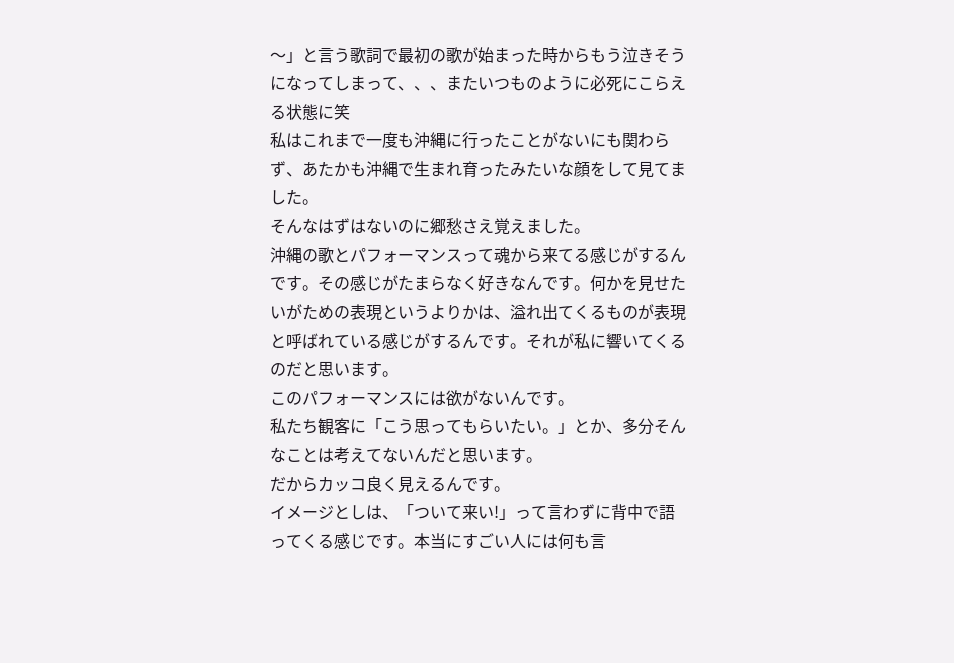〜」と言う歌詞で最初の歌が始まった時からもう泣きそうになってしまって、、、またいつものように必死にこらえる状態に笑
私はこれまで一度も沖縄に行ったことがないにも関わらず、あたかも沖縄で生まれ育ったみたいな顔をして見てました。
そんなはずはないのに郷愁さえ覚えました。
沖縄の歌とパフォーマンスって魂から来てる感じがするんです。その感じがたまらなく好きなんです。何かを見せたいがための表現というよりかは、溢れ出てくるものが表現と呼ばれている感じがするんです。それが私に響いてくるのだと思います。
このパフォーマンスには欲がないんです。
私たち観客に「こう思ってもらいたい。」とか、多分そんなことは考えてないんだと思います。
だからカッコ良く見えるんです。
イメージとしは、「ついて来い!」って言わずに背中で語ってくる感じです。本当にすごい人には何も言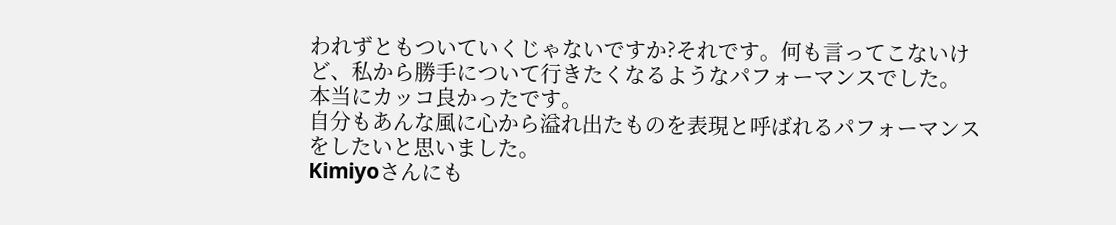われずともついていくじゃないですか?それです。何も言ってこないけど、私から勝手について行きたくなるようなパフォーマンスでした。
本当にカッコ良かったです。
自分もあんな風に心から溢れ出たものを表現と呼ばれるパフォーマンスをしたいと思いました。
Kimiyoさんにも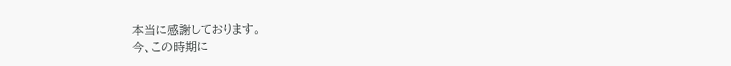本当に感謝しております。
今、この時期に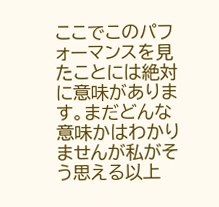ここでこのパフォーマンスを見たことには絶対に意味があります。まだどんな意味かはわかりませんが私がそう思える以上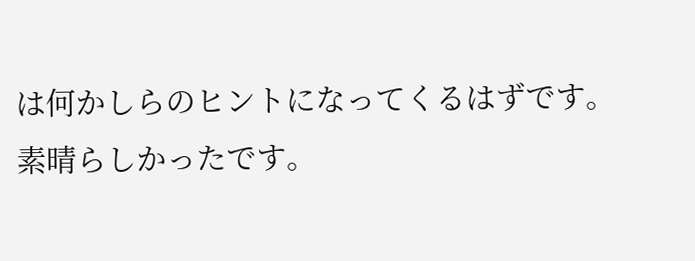は何かしらのヒントになってくるはずです。
素晴らしかったです。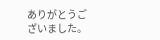ありがとうございました。